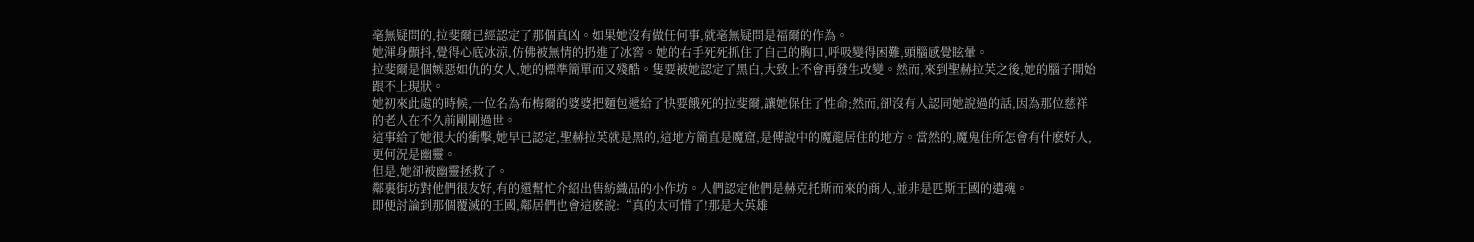毫無疑問的,拉斐爾已經認定了那個真凶。如果她沒有做任何事,就毫無疑問是福爾的作為。
她渾身顫抖,覺得心底冰涼,仿佛被無情的扔進了冰窖。她的右手死死抓住了自己的胸口,呼吸變得困難,頭腦感覺眩暈。
拉斐爾是個嫉惡如仇的女人,她的標準簡單而又殘酷。隻要被她認定了黑白,大致上不會再發生改變。然而,來到聖赫拉芙之後,她的腦子開始跟不上現狀。
她初來此處的時候,一位名為布梅爾的婆婆把麵包遞給了快要餓死的拉斐爾,讓她保住了性命;然而,卻沒有人認同她說過的話,因為那位慈祥的老人在不久前剛剛過世。
這事給了她很大的衝擊,她早已認定,聖赫拉芙就是黑的,這地方簡直是魔窟,是傳說中的魔龍居住的地方。當然的,魔鬼住所怎會有什麽好人,更何況是幽靈。
但是,她卻被幽靈拯救了。
鄰裏街坊對他們很友好,有的還幫忙介紹出售紡織品的小作坊。人們認定他們是赫克托斯而來的商人,並非是匹斯王國的遺魂。
即便討論到那個覆滅的王國,鄰居們也會這麽說:“真的太可惜了!那是大英雄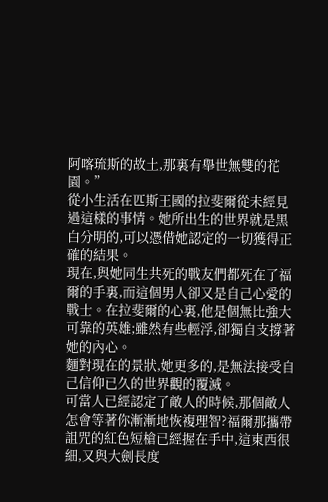阿喀琉斯的故土,那裏有舉世無雙的花園。”
從小生活在匹斯王國的拉斐爾從未經見過這樣的事情。她所出生的世界就是黑白分明的,可以憑借她認定的一切獲得正確的結果。
現在,與她同生共死的戰友們都死在了福爾的手裏,而這個男人卻又是自己心愛的戰士。在拉斐爾的心裏,他是個無比強大可靠的英雄;雖然有些輕浮,卻獨自支撐著她的內心。
麵對現在的景狀,她更多的,是無法接受自己信仰已久的世界觀的覆滅。
可當人已經認定了敵人的時候,那個敵人怎會等著你漸漸地恢複理智?福爾那攜帶詛咒的紅色短槍已經握在手中,這東西很細,又與大劍長度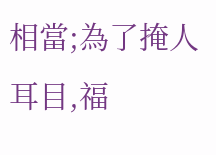相當;為了掩人耳目,福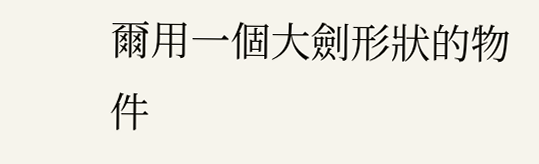爾用一個大劍形狀的物件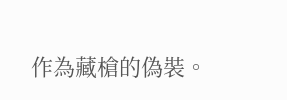作為藏槍的偽裝。